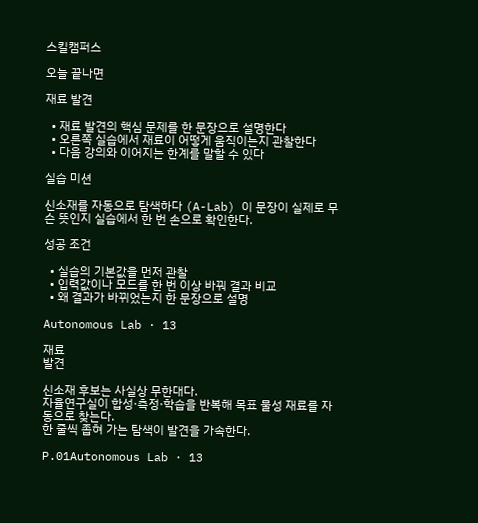스킬캠퍼스

오늘 끝나면

재료 발견

  • 재료 발견의 핵심 문제를 한 문장으로 설명한다
  • 오른쪽 실습에서 재료이 어떻게 움직이는지 관찰한다
  • 다음 강의와 이어지는 한계를 말할 수 있다

실습 미션

신소재를 자동으로 탐색하다 (A-Lab) 이 문장이 실제로 무슨 뜻인지 실습에서 한 번 손으로 확인한다.

성공 조건

  • 실습의 기본값을 먼저 관찰
  • 입력값이나 모드를 한 번 이상 바꿔 결과 비교
  • 왜 결과가 바뀌었는지 한 문장으로 설명

Autonomous Lab · 13

재료
발견

신소재 후보는 사실상 무한대다.
자율연구실이 합성·측정·학습을 반복해 목표 물성 재료를 자동으로 찾는다.
한 줄씩 좁혀 가는 탐색이 발견을 가속한다.

P.01Autonomous Lab · 13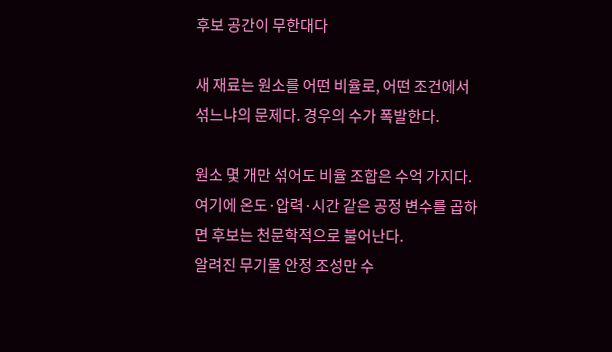후보 공간이 무한대다

새 재료는 원소를 어떤 비율로, 어떤 조건에서 섞느냐의 문제다. 경우의 수가 폭발한다.

원소 몇 개만 섞어도 비율 조합은 수억 가지다.
여기에 온도·압력·시간 같은 공정 변수를 곱하면 후보는 천문학적으로 불어난다.
알려진 무기물 안정 조성만 수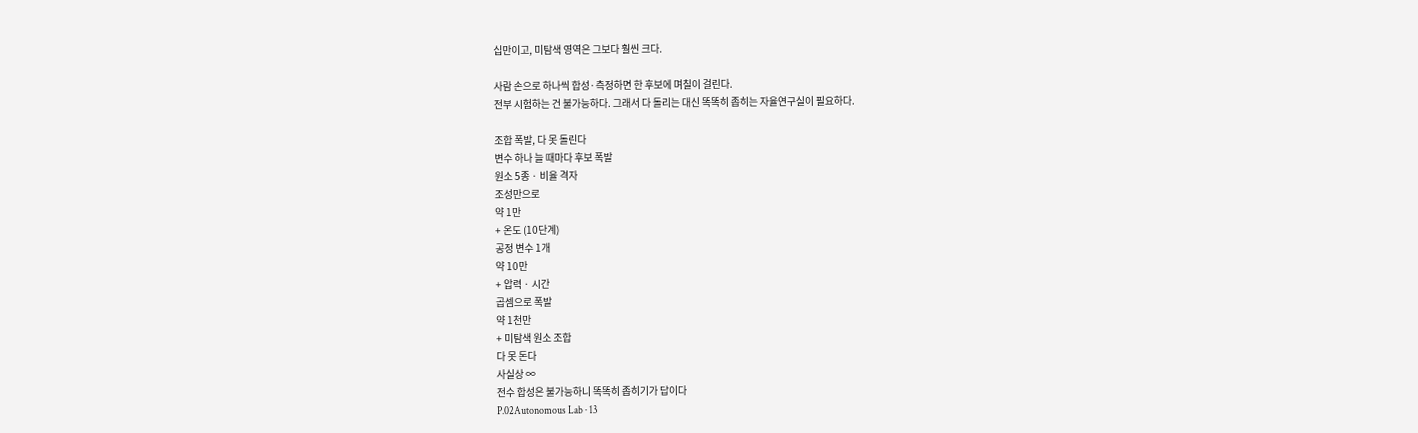십만이고, 미탐색 영역은 그보다 훨씬 크다.

사람 손으로 하나씩 합성·측정하면 한 후보에 며칠이 걸린다.
전부 시험하는 건 불가능하다. 그래서 다 돌리는 대신 똑똑히 좁히는 자율연구실이 필요하다.

조합 폭발, 다 못 돌린다
변수 하나 늘 때마다 후보 폭발
원소 5종 · 비율 격자
조성만으로
약 1만
+ 온도 (10단계)
공정 변수 1개
약 10만
+ 압력 · 시간
곱셈으로 폭발
약 1천만
+ 미탐색 원소 조합
다 못 돈다
사실상 ∞
전수 합성은 불가능하니 똑똑히 좁히기가 답이다
P.02Autonomous Lab · 13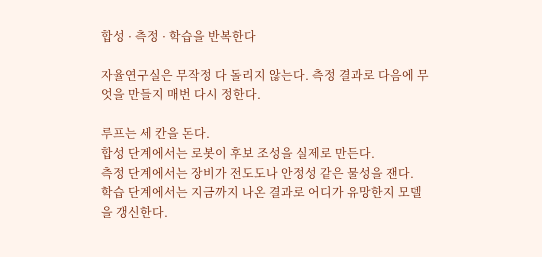합성 · 측정 · 학습을 반복한다

자율연구실은 무작정 다 돌리지 않는다. 측정 결과로 다음에 무엇을 만들지 매번 다시 정한다.

루프는 세 칸을 돈다.
합성 단계에서는 로봇이 후보 조성을 실제로 만든다.
측정 단계에서는 장비가 전도도나 안정성 같은 물성을 잰다.
학습 단계에서는 지금까지 나온 결과로 어디가 유망한지 모델을 갱신한다.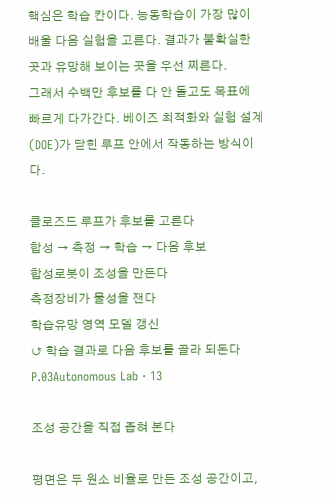핵심은 학습 칸이다. 능동학습이 가장 많이 배울 다음 실험을 고른다. 결과가 불확실한 곳과 유망해 보이는 곳을 우선 찌른다.
그래서 수백만 후보를 다 안 돌고도 목표에 빠르게 다가간다. 베이즈 최적화와 실험 설계(DOE)가 닫힌 루프 안에서 작동하는 방식이다.

클로즈드 루프가 후보를 고른다
합성 → 측정 → 학습 → 다음 후보
합성로봇이 조성을 만든다
측정장비가 물성을 잰다
학습유망 영역 모델 갱신
↺ 학습 결과로 다음 후보를 골라 되돈다
P.03Autonomous Lab · 13

조성 공간을 직접 좁혀 본다

평면은 두 원소 비율로 만든 조성 공간이고,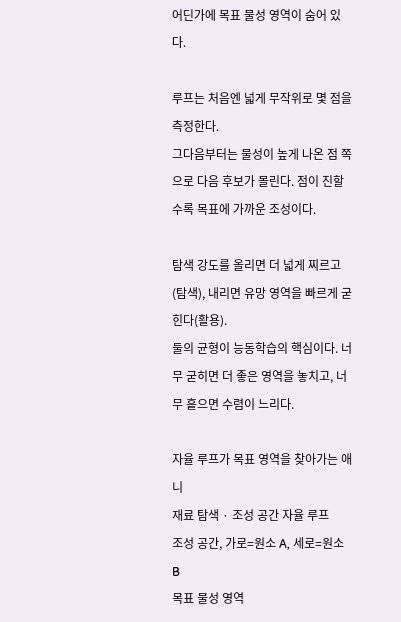어딘가에 목표 물성 영역이 숨어 있다.

루프는 처음엔 넓게 무작위로 몇 점을 측정한다.
그다음부터는 물성이 높게 나온 점 쪽으로 다음 후보가 몰린다. 점이 진할수록 목표에 가까운 조성이다.

탐색 강도를 올리면 더 넓게 찌르고(탐색), 내리면 유망 영역을 빠르게 굳힌다(활용).
둘의 균형이 능동학습의 핵심이다. 너무 굳히면 더 좋은 영역을 놓치고, 너무 흩으면 수렴이 느리다.

자율 루프가 목표 영역을 찾아가는 애니
재료 탐색 · 조성 공간 자율 루프
조성 공간, 가로=원소 A, 세로=원소 B
목표 물성 영역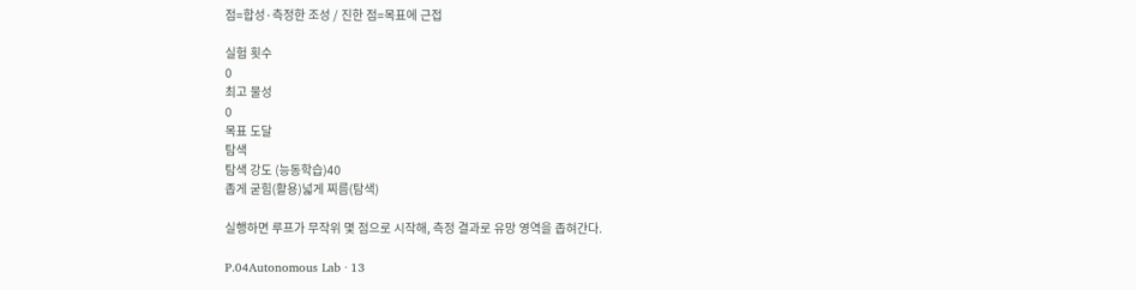점=합성·측정한 조성 / 진한 점=목표에 근접

실험 횟수
0
최고 물성
0
목표 도달
탐색
탐색 강도 (능동학습)40
좁게 굳힘(활용)넓게 찌름(탐색)

실행하면 루프가 무작위 몇 점으로 시작해, 측정 결과로 유망 영역을 좁혀간다.

P.04Autonomous Lab · 13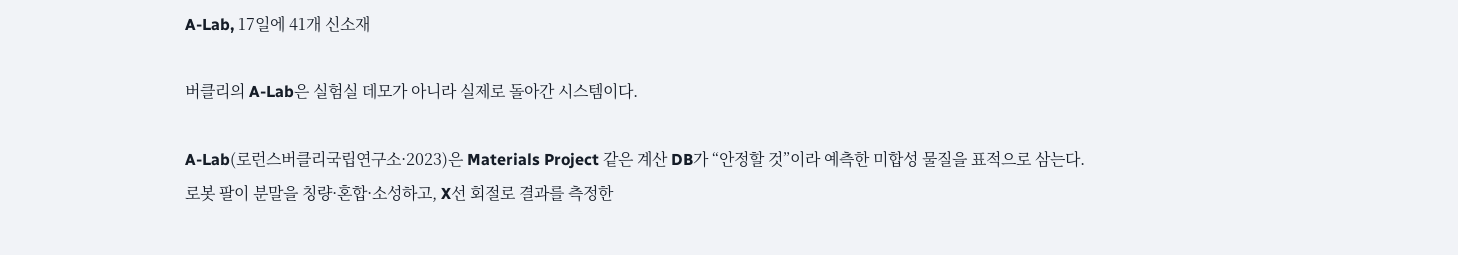A-Lab, 17일에 41개 신소재

버클리의 A-Lab은 실험실 데모가 아니라 실제로 돌아간 시스템이다.

A-Lab(로런스버클리국립연구소·2023)은 Materials Project 같은 계산 DB가 “안정할 것”이라 예측한 미합성 물질을 표적으로 삼는다.
로봇 팔이 분말을 칭량·혼합·소성하고, X선 회절로 결과를 측정한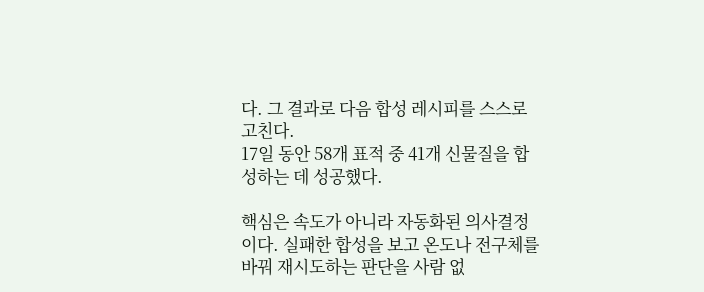다. 그 결과로 다음 합성 레시피를 스스로 고친다.
17일 동안 58개 표적 중 41개 신물질을 합성하는 데 성공했다.

핵심은 속도가 아니라 자동화된 의사결정이다. 실패한 합성을 보고 온도나 전구체를 바꿔 재시도하는 판단을 사람 없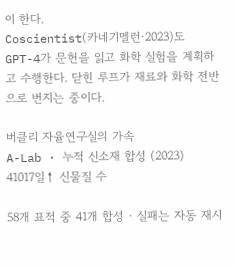이 한다.
Coscientist(카네기멜런·2023)도 GPT-4가 문헌을 읽고 화학 실험을 계획하고 수행한다. 닫힌 루프가 재료와 화학 전반으로 번지는 중이다.

버클리 자율연구실의 가속
A-Lab · 누적 신소재 합성 (2023)
41017일↑ 신물질 수

58개 표적 중 41개 합성 · 실패는 자동 재시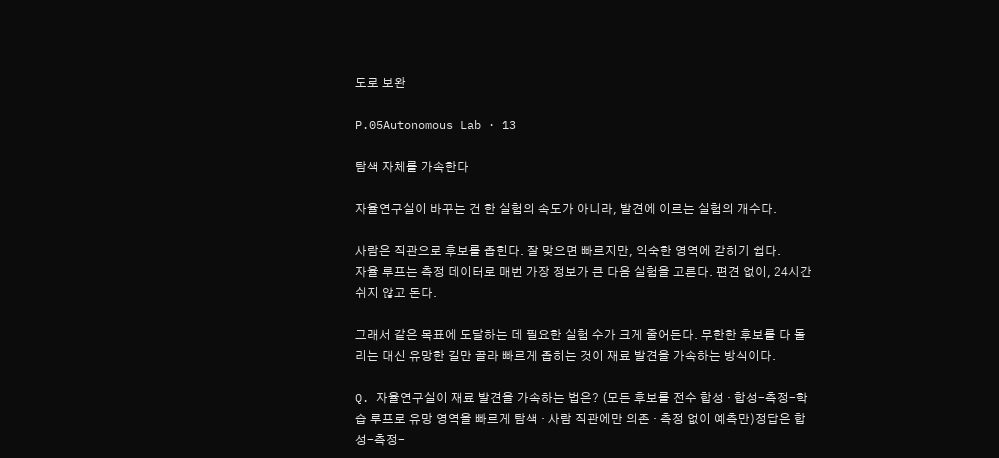도로 보완

P.05Autonomous Lab · 13

탐색 자체를 가속한다

자율연구실이 바꾸는 건 한 실험의 속도가 아니라, 발견에 이르는 실험의 개수다.

사람은 직관으로 후보를 좁힌다. 잘 맞으면 빠르지만, 익숙한 영역에 갇히기 쉽다.
자율 루프는 측정 데이터로 매번 가장 정보가 큰 다음 실험을 고른다. 편견 없이, 24시간 쉬지 않고 돈다.

그래서 같은 목표에 도달하는 데 필요한 실험 수가 크게 줄어든다. 무한한 후보를 다 돌리는 대신 유망한 길만 골라 빠르게 좁히는 것이 재료 발견을 가속하는 방식이다.

Q. 자율연구실이 재료 발견을 가속하는 법은? (모든 후보를 전수 합성 · 합성-측정-학습 루프로 유망 영역을 빠르게 탐색 · 사람 직관에만 의존 · 측정 없이 예측만)정답은 합성-측정-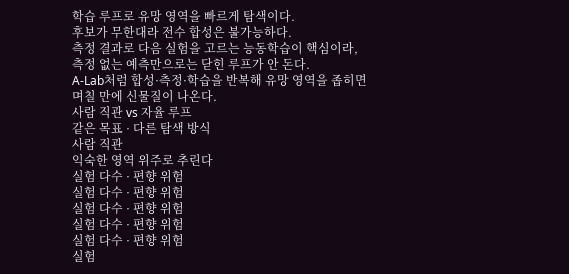학습 루프로 유망 영역을 빠르게 탐색이다.
후보가 무한대라 전수 합성은 불가능하다.
측정 결과로 다음 실험을 고르는 능동학습이 핵심이라, 측정 없는 예측만으로는 닫힌 루프가 안 돈다.
A-Lab처럼 합성·측정·학습을 반복해 유망 영역을 좁히면 며칠 만에 신물질이 나온다.
사람 직관 vs 자율 루프
같은 목표 · 다른 탐색 방식
사람 직관
익숙한 영역 위주로 추린다
실험 다수 · 편향 위험
실험 다수 · 편향 위험
실험 다수 · 편향 위험
실험 다수 · 편향 위험
실험 다수 · 편향 위험
실험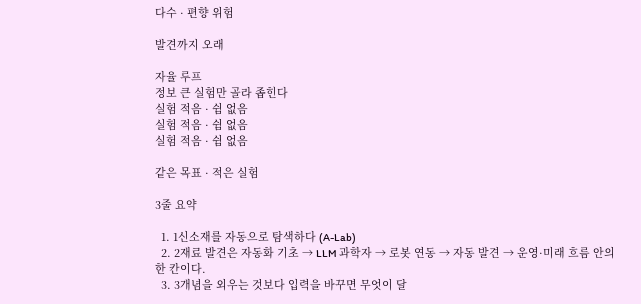다수 · 편향 위험

발견까지 오래

자율 루프
정보 큰 실험만 골라 좁힌다
실험 적음 · 쉼 없음
실험 적음 · 쉼 없음
실험 적음 · 쉼 없음

같은 목표 · 적은 실험

3줄 요약

  1. 1신소재를 자동으로 탐색하다 (A-Lab)
  2. 2재료 발견은 자동화 기초 → LLM 과학자 → 로봇 연동 → 자동 발견 → 운영·미래 흐름 안의 한 칸이다.
  3. 3개념을 외우는 것보다 입력을 바꾸면 무엇이 달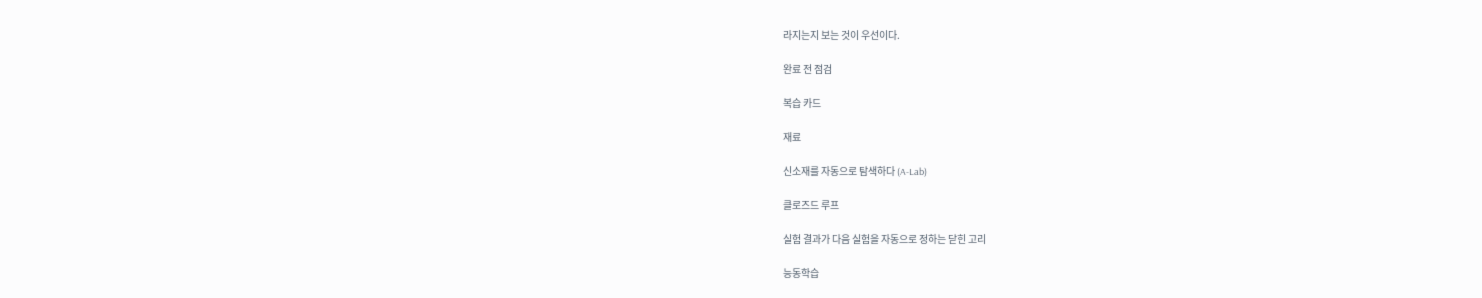라지는지 보는 것이 우선이다.

완료 전 점검

복습 카드

재료

신소재를 자동으로 탐색하다 (A-Lab)

클로즈드 루프

실험 결과가 다음 실험을 자동으로 정하는 닫힌 고리

능동학습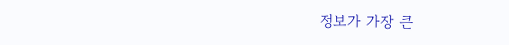정보가 가장 큰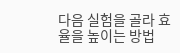다음 실험을 골라 효율을 높이는 방법